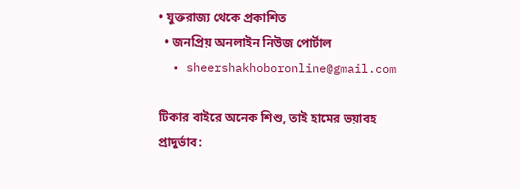• যুক্তরাজ্য থেকে প্রকাশিত
  • জনপ্রিয় অনলাইন নিউজ পোর্টাল
  • sheershakhoboronline@gmail.com

টিকার বাইরে অনেক শিশু, তাই হামের ভয়াবহ প্রাদুর্ভাব: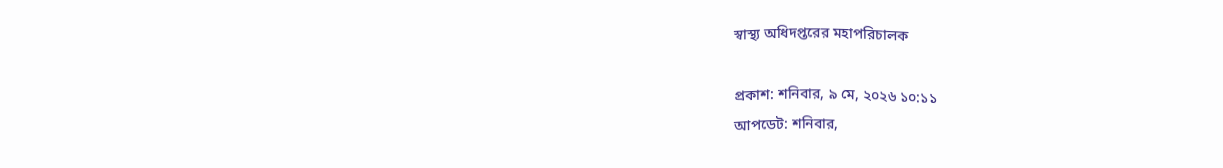স্বাস্থ্য অধিদপ্তরের মহাপরিচালক

প্রকাশ: শনিবার, ৯ মে, ২০২৬ ১০:১১
আপডেট: শনিবার,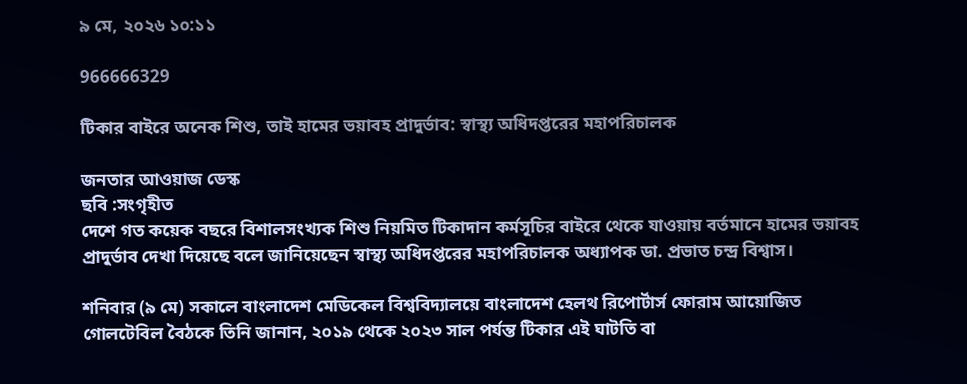৯ মে, ২০২৬ ১০:১১

966666329

টিকার বাইরে অনেক শিশু, তাই হামের ভয়াবহ প্রাদুর্ভাব: স্বাস্থ্য অধিদপ্তরের মহাপরিচালক

জনতার আওয়াজ ডেস্ক
ছবি :সংগৃহীত
দেশে গত কয়েক বছরে বিশালসংখ্যক শিশু নিয়মিত টিকাদান কর্মসূচির বাইরে থেকে যাওয়ায় বর্তমানে হামের ভয়াবহ প্রাদুর্ভাব দেখা দিয়েছে বলে জানিয়েছেন স্বাস্থ্য অধিদপ্তরের মহাপরিচালক অধ্যাপক ডা. প্রভাত চন্দ্র বিশ্বাস।

শনিবার (৯ মে) সকালে বাংলাদেশ মেডিকেল বিশ্ববিদ্যালয়ে বাংলাদেশ হেলথ রিপোর্টার্স ফোরাম আয়োজিত গোলটেবিল বৈঠকে তিনি জানান, ২০১৯ থেকে ২০২৩ সাল পর্যন্ত টিকার এই ঘাটতি বা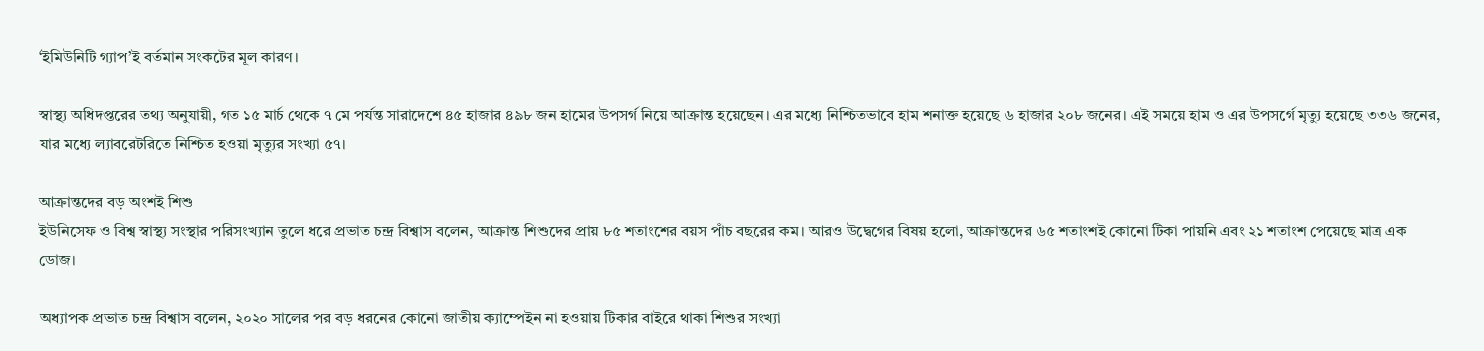‘ইমিউনিটি গ্যাপ’ই বর্তমান সংকটের মূল কারণ।

স্বাস্থ্য অধিদপ্তরের তথ্য অনুযায়ী, গত ১৫ মার্চ থেকে ৭ মে পর্যন্ত সারাদেশে ৪৫ হাজার ৪৯৮ জন হামের উপসর্গ নিয়ে আক্রান্ত হয়েছেন। এর মধ্যে নিশ্চিতভাবে হাম শনাক্ত হয়েছে ৬ হাজার ২০৮ জনের। এই সময়ে হাম ও এর উপসর্গে মৃত্যু হয়েছে ৩৩৬ জনের, যার মধ্যে ল্যাবরেটরিতে নিশ্চিত হওয়া মৃত্যুর সংখ্যা ৫৭।

আক্রান্তদের বড় অংশই শিশু
ইউনিসেফ ও বিশ্ব স্বাস্থ্য সংস্থার পরিসংখ্যান তুলে ধরে প্রভাত চন্দ্র বিশ্বাস বলেন, আক্রান্ত শিশুদের প্রায় ৮৫ শতাংশের বয়স পাঁচ বছরের কম। আরও উদ্বেগের বিষয় হলো, আক্রান্তদের ৬৫ শতাংশই কোনো টিকা পায়নি এবং ২১ শতাংশ পেয়েছে মাত্র এক ডোজ।

অধ্যাপক প্রভাত চন্দ্র বিশ্বাস বলেন, ২০২০ সালের পর বড় ধরনের কোনো জাতীয় ক্যাম্পেইন না হওয়ায় টিকার বাইরে থাকা শিশুর সংখ্যা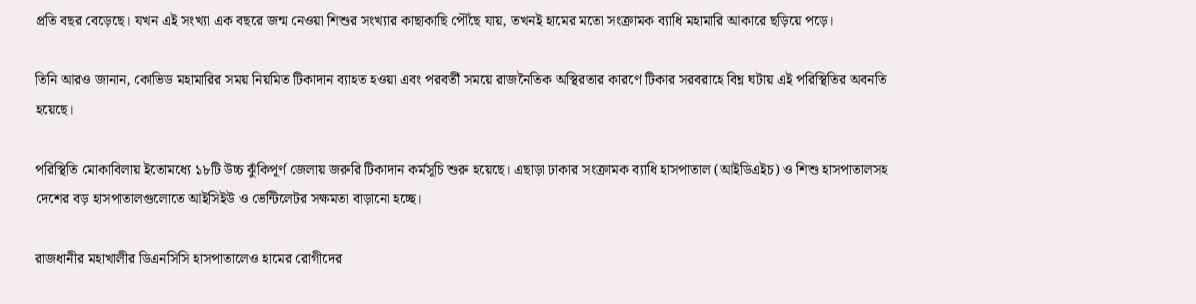প্রতি বছর বেড়েছে। যখন এই সংখ্যা এক বছরে জন্ম নেওয়া শিশুর সংখ্যার কাছাকাছি পৌঁছে যায়, তখনই হামের মতো সংক্রামক ব্যাধি মহামারি আকারে ছড়িয়ে পড়ে।

তিনি আরও জানান, কোভিড মহামারির সময় নিয়মিত টিকাদান ব্যাহত হওয়া এবং পরবর্তী সময়ে রাজনৈতিক অস্থিরতার কারণে টিকার সরবরাহে বিঘ্ন ঘটায় এই পরিস্থিতির অবনতি হয়েছে।

পরিস্থিতি মোকাবিলায় ইতোমধ্যে ১৮টি উচ্চ ঝুঁকিপূর্ণ জেলায় জরুরি টিকাদান কর্মসূচি শুরু হয়েছে। এছাড়া ঢাকার সংক্রামক ব্যাধি হাসপাতাল (আইডিএইচ) ও শিশু হাসপাতালসহ দেশের বড় হাসপাতালগুলোতে আইসিইউ ও ভেন্টিলেটর সক্ষমতা বাড়ানো হচ্ছে।

রাজধানীর মহাখালীর ডিএনসিসি হাসপাতালেও হামের রোগীদের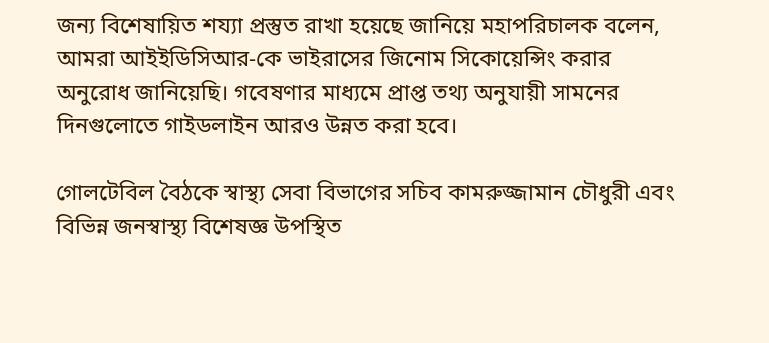জন্য বিশেষায়িত শয্যা প্রস্তুত রাখা হয়েছে জানিয়ে মহাপরিচালক বলেন, আমরা আইইডিসিআর-কে ভাইরাসের জিনোম সিকোয়েন্সিং করার অনুরোধ জানিয়েছি। গবেষণার মাধ্যমে প্রাপ্ত তথ্য অনুযায়ী সামনের দিনগুলোতে গাইডলাইন আরও উন্নত করা হবে।

গোলটেবিল বৈঠকে স্বাস্থ্য সেবা বিভাগের সচিব কামরুজ্জামান চৌধুরী এবং বিভিন্ন জনস্বাস্থ্য বিশেষজ্ঞ উপস্থিত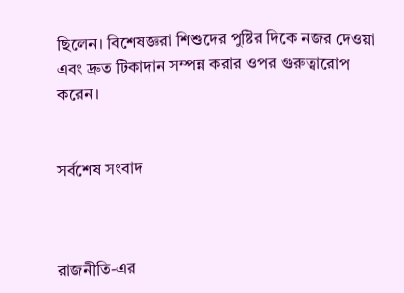ছিলেন। বিশেষজ্ঞরা শিশুদের পুষ্টির দিকে নজর দেওয়া এবং দ্রুত টিকাদান সম্পন্ন করার ওপর গুরুত্বারোপ করেন।


সর্বশেষ সংবাদ



রাজনীতি-এর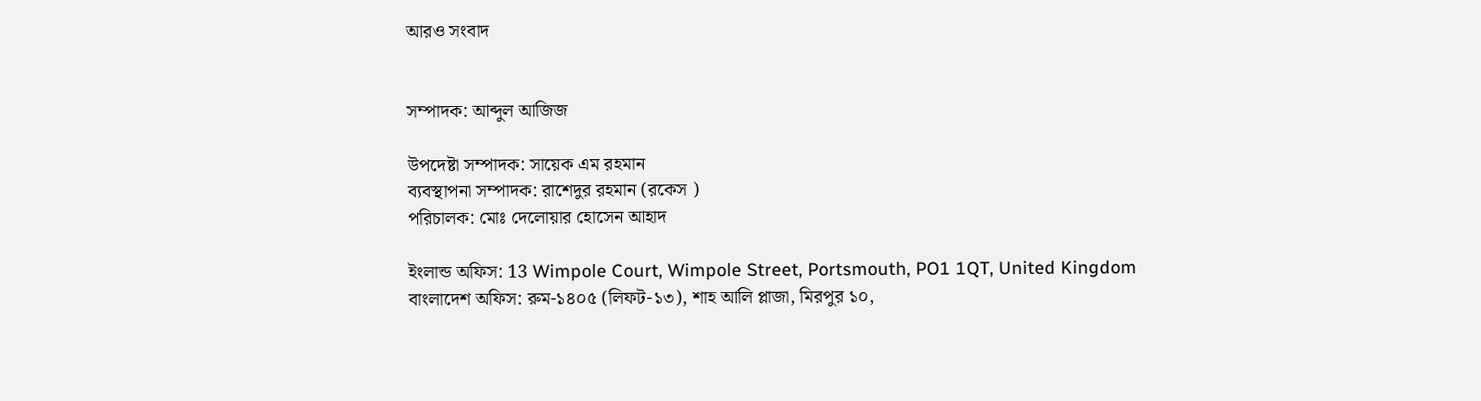আরও সংবাদ


সম্পাদক: আব্দুল আজিজ

উপদেষ্টা সম্পাদক: সায়েক এম রহমান
ব্যবস্থাপনা সম্পাদক: রাশেদুর রহমান (রকেস )
পরিচালক: মোঃ দেলোয়ার হোসেন আহাদ

ইংলান্ড অফিস: 13 Wimpole Court, Wimpole Street, Portsmouth, PO1 1QT, United Kingdom
বাংলাদেশ অফিস: রুম-১৪০৫ (লিফট-১৩), শাহ আলি প্লাজা, মিরপুর ১০,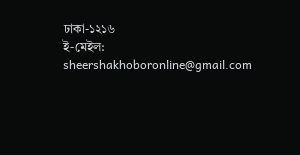ঢাকা-১২১৬
ই-মেইল: sheershakhoboronline@gmail.com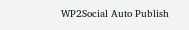WP2Social Auto Publish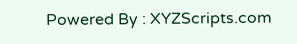Powered By : XYZScripts.com